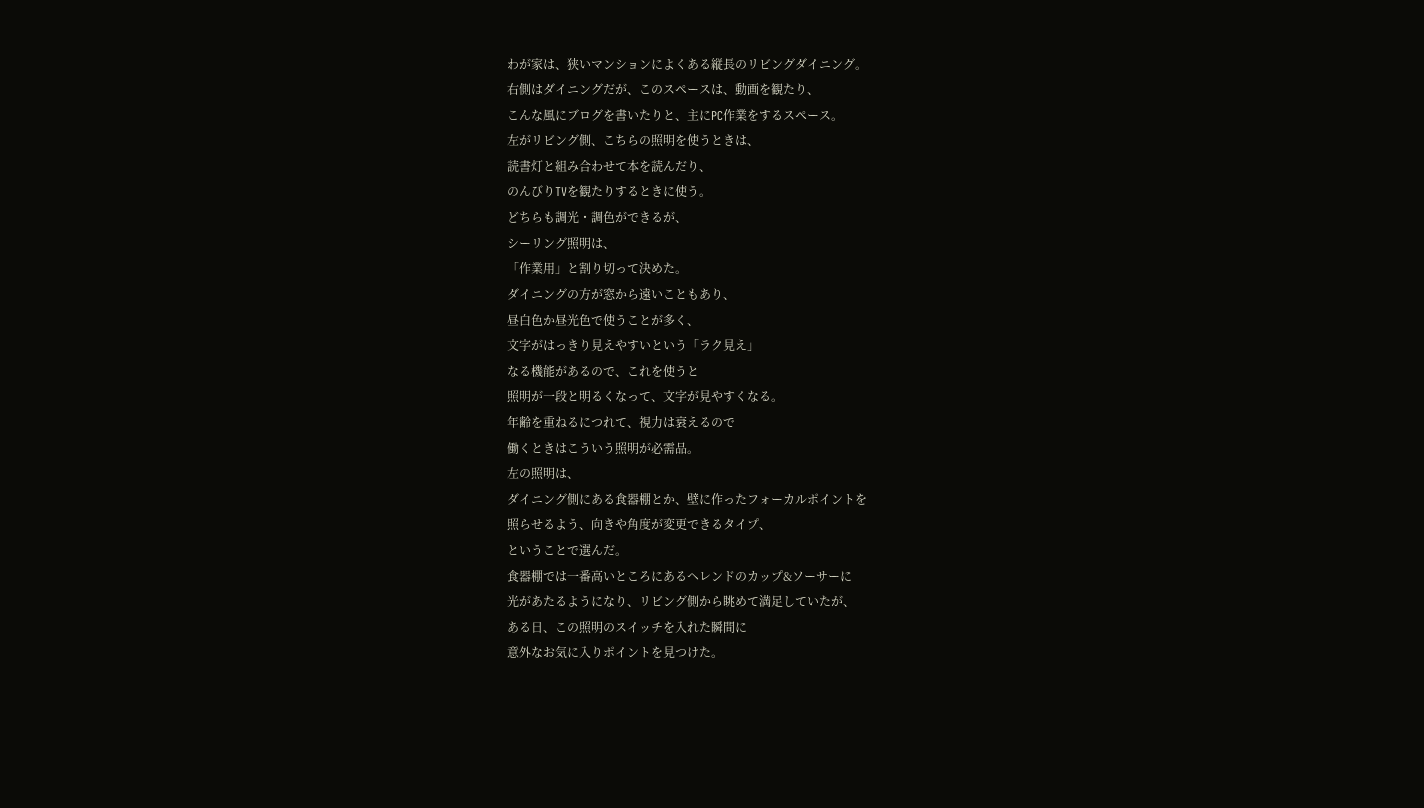わが家は、狭いマンションによくある縦長のリビングダイニング。
右側はダイニングだが、このスペースは、動画を観たり、
こんな風にブログを書いたりと、主にPC作業をするスペース。
左がリビング側、こちらの照明を使うときは、
読書灯と組み合わせて本を読んだり、
のんびりTVを観たりするときに使う。
どちらも調光・調色ができるが、
シーリング照明は、
「作業用」と割り切って決めた。
ダイニングの方が窓から遠いこともあり、
昼白色か昼光色で使うことが多く、
文字がはっきり見えやすいという「ラク見え」
なる機能があるので、これを使うと
照明が一段と明るくなって、文字が見やすくなる。
年齢を重ねるにつれて、視力は衰えるので
働くときはこういう照明が必需品。
左の照明は、
ダイニング側にある食器棚とか、壁に作ったフォーカルポイントを
照らせるよう、向きや角度が変更できるタイプ、
ということで選んだ。
食器棚では一番高いところにあるヘレンドのカップ&ソーサーに
光があたるようになり、リビング側から眺めて満足していたが、
ある日、この照明のスイッチを入れた瞬間に
意外なお気に入りポイントを見つけた。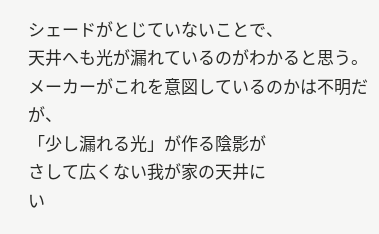シェードがとじていないことで、
天井へも光が漏れているのがわかると思う。
メーカーがこれを意図しているのかは不明だが、
「少し漏れる光」が作る陰影が
さして広くない我が家の天井に
い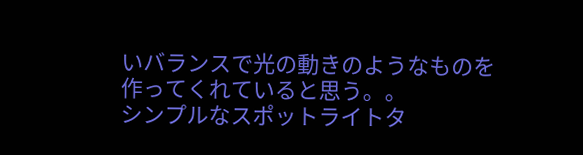いバランスで光の動きのようなものを
作ってくれていると思う。。
シンプルなスポットライトタ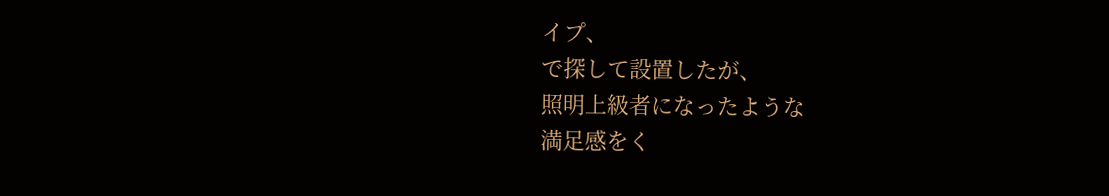イプ、
で探して設置したが、
照明上級者になったような
満足感をく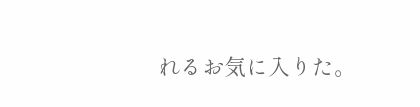れるお気に入りた。